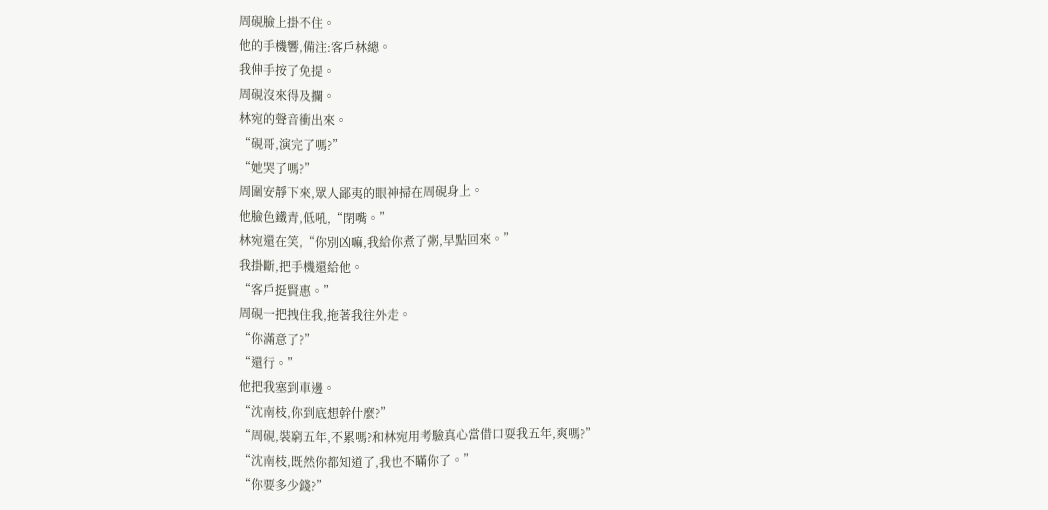周硯臉上掛不住。
他的手機響,備注:客戶林總。
我伸手按了免提。
周硯沒來得及攔。
林宛的聲音衝出來。
“硯哥,演完了嗎?”
“她哭了嗎?”
周圍安靜下來,眾人鄙夷的眼神掃在周硯身上。
他臉色鐵青,低吼,“閉嘴。”
林宛還在笑,“你別凶嘛,我給你煮了粥,早點回來。”
我掛斷,把手機還給他。
“客戶挺賢惠。”
周硯一把拽住我,拖著我往外走。
“你滿意了?”
“還行。”
他把我塞到車邊。
“沈南枝,你到底想幹什麼?”
“周硯,裝窮五年,不累嗎?和林宛用考驗真心當借口耍我五年,爽嗎?”
“沈南枝,既然你都知道了,我也不瞞你了。”
“你要多少錢?”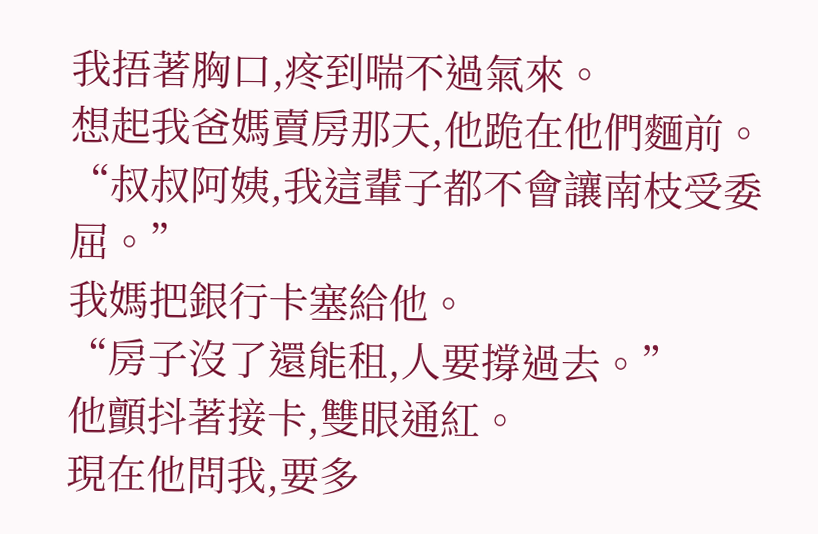我捂著胸口,疼到喘不過氣來。
想起我爸媽賣房那天,他跪在他們麵前。
“叔叔阿姨,我這輩子都不會讓南枝受委屈。”
我媽把銀行卡塞給他。
“房子沒了還能租,人要撐過去。”
他顫抖著接卡,雙眼通紅。
現在他問我,要多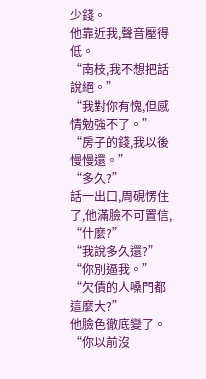少錢。
他靠近我,聲音壓得低。
“南枝,我不想把話說絕。”
“我對你有愧,但感情勉強不了。”
“房子的錢,我以後慢慢還。”
“多久?”
話一出口,周硯愣住了,他滿臉不可置信,
“什麼?”
“我說多久還?”
“你別逼我。”
“欠債的人嗓門都這麼大?”
他臉色徹底變了。
“你以前沒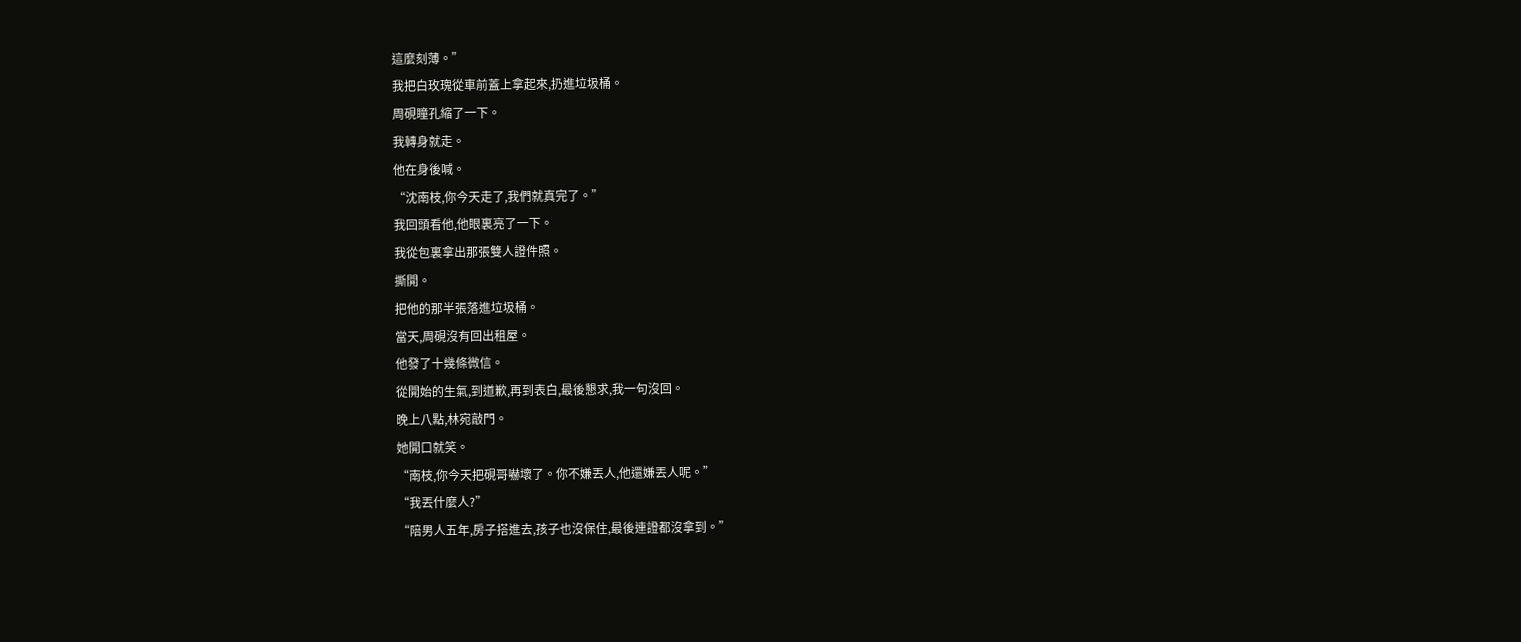這麼刻薄。”
我把白玫瑰從車前蓋上拿起來,扔進垃圾桶。
周硯瞳孔縮了一下。
我轉身就走。
他在身後喊。
“沈南枝,你今天走了,我們就真完了。”
我回頭看他,他眼裏亮了一下。
我從包裏拿出那張雙人證件照。
撕開。
把他的那半張落進垃圾桶。
當天,周硯沒有回出租屋。
他發了十幾條微信。
從開始的生氣,到道歉,再到表白,最後懇求,我一句沒回。
晚上八點,林宛敲門。
她開口就笑。
“南枝,你今天把硯哥嚇壞了。你不嫌丟人,他還嫌丟人呢。”
“我丟什麼人?”
“陪男人五年,房子搭進去,孩子也沒保住,最後連證都沒拿到。”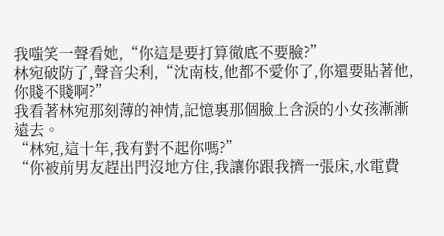我嗤笑一聲看她,“你這是要打算徹底不要臉?”
林宛破防了,聲音尖利,“沈南枝,他都不愛你了,你還要貼著他,你賤不賤啊?”
我看著林宛那刻薄的神情,記憶裏那個臉上含淚的小女孩漸漸遠去。
“林宛,這十年,我有對不起你嗎?”
“你被前男友趕出門沒地方住,我讓你跟我擠一張床,水電費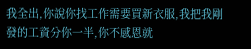我全出,你說你找工作需要買新衣服,我把我剛發的工資分你一半,你不感恩就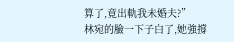算了,竟出軌我未婚夫?”
林宛的臉一下子白了,她強撐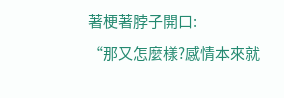著梗著脖子開口:
“那又怎麼樣?感情本來就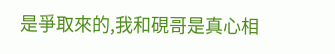是爭取來的,我和硯哥是真心相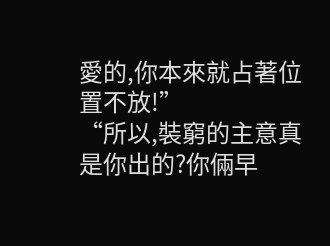愛的,你本來就占著位置不放!”
“所以,裝窮的主意真是你出的?你倆早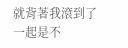就背著我滾到了一起是不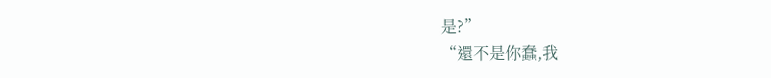是?”
“還不是你蠢,我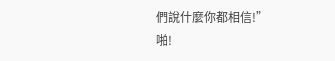們說什麼你都相信!”
啪!